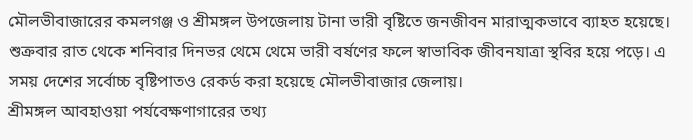মৌলভীবাজারের কমলগঞ্জ ও শ্রীমঙ্গল উপজেলায় টানা ভারী বৃষ্টিতে জনজীবন মারাত্মকভাবে ব্যাহত হয়েছে। শুক্রবার রাত থেকে শনিবার দিনভর থেমে থেমে ভারী বর্ষণের ফলে স্বাভাবিক জীবনযাত্রা স্থবির হয়ে পড়ে। এ সময় দেশের সর্বোচ্চ বৃষ্টিপাতও রেকর্ড করা হয়েছে মৌলভীবাজার জেলায়।
শ্রীমঙ্গল আবহাওয়া পর্যবেক্ষণাগারের তথ্য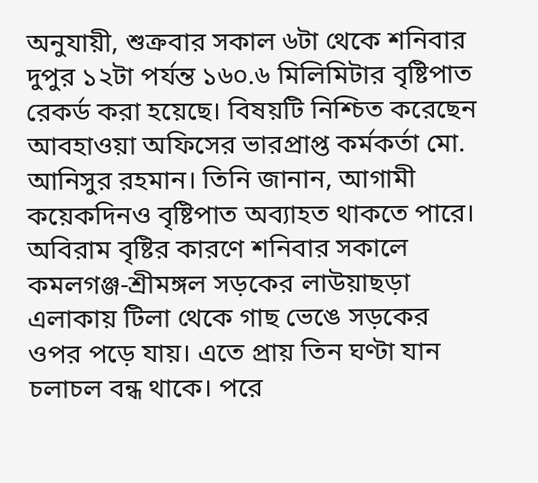অনুযায়ী, শুক্রবার সকাল ৬টা থেকে শনিবার দুপুর ১২টা পর্যন্ত ১৬০.৬ মিলিমিটার বৃষ্টিপাত রেকর্ড করা হয়েছে। বিষয়টি নিশ্চিত করেছেন আবহাওয়া অফিসের ভারপ্রাপ্ত কর্মকর্তা মো. আনিসুর রহমান। তিনি জানান, আগামী কয়েকদিনও বৃষ্টিপাত অব্যাহত থাকতে পারে।
অবিরাম বৃষ্টির কারণে শনিবার সকালে কমলগঞ্জ-শ্রীমঙ্গল সড়কের লাউয়াছড়া এলাকায় টিলা থেকে গাছ ভেঙে সড়কের ওপর পড়ে যায়। এতে প্রায় তিন ঘণ্টা যান চলাচল বন্ধ থাকে। পরে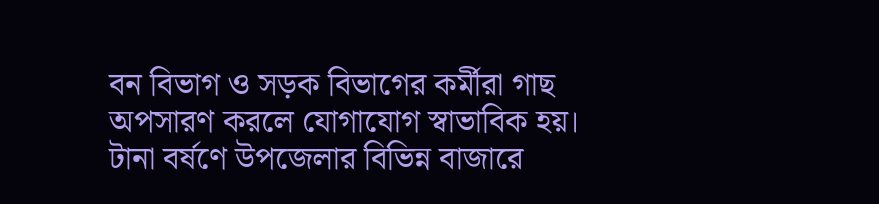বন বিভাগ ও সড়ক বিভাগের কর্মীরা গাছ অপসারণ করলে যোগাযোগ স্বাভাবিক হয়।
টানা বর্ষণে উপজেলার বিভিন্ন বাজারে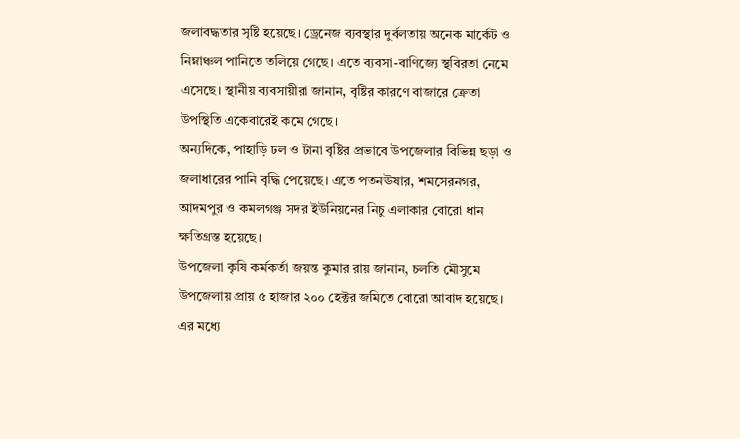জলাবদ্ধতার সৃষ্টি হয়েছে। ড্রেনেজ ব্যবস্থার দুর্বলতায় অনেক মার্কেট ও নিম্নাঞ্চল পানিতে তলিয়ে গেছে। এতে ব্যবসা-বাণিজ্যে স্থবিরতা নেমে এসেছে। স্থানীয় ব্যবসায়ীরা জানান, বৃষ্টির কারণে বাজারে ক্রেতা উপস্থিতি একেবারেই কমে গেছে।
অন্যদিকে, পাহাড়ি ঢল ও টানা বৃষ্টির প্রভাবে উপজেলার বিভিন্ন ছড়া ও জলাধারের পানি বৃদ্ধি পেয়েছে। এতে পতনঊষার, শমসেরনগর, আদমপুর ও কমলগঞ্জ সদর ইউনিয়নের নিচু এলাকার বোরো ধান ক্ষতিগ্রস্ত হয়েছে।
উপজেলা কৃষি কর্মকর্তা জয়ন্ত কুমার রায় জানান, চলতি মৌসুমে উপজেলায় প্রায় ৫ হাজার ২০০ হেক্টর জমিতে বোরো আবাদ হয়েছে। এর মধ্যে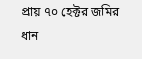প্রায় ৭০ হেক্টর জমির ধান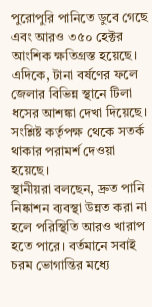পুরোপুরি পানিতে ডুবে গেছে এবং আরও ৩৫০ হেক্টর আংশিক ক্ষতিগ্রস্ত হয়েছে।
এদিকে, টানা বর্ষণের ফলে জেলার বিভিন্ন স্থানে টিলা ধসের আশঙ্কা দেখা দিয়েছে। সংশ্লিষ্ট কর্তৃপক্ষ থেকে সতর্ক থাকার পরামর্শ দেওয়া হয়েছে।
স্থানীয়রা বলছেন, দ্রুত পানি নিষ্কাশন ব্যবস্থা উন্নত করা না হলে পরিস্থিতি আরও খারাপ হতে পারে। বর্তমানে সবাই চরম ভোগান্তির মধ্যে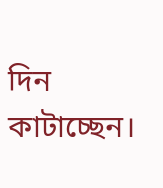দিন কাটাচ্ছেন।